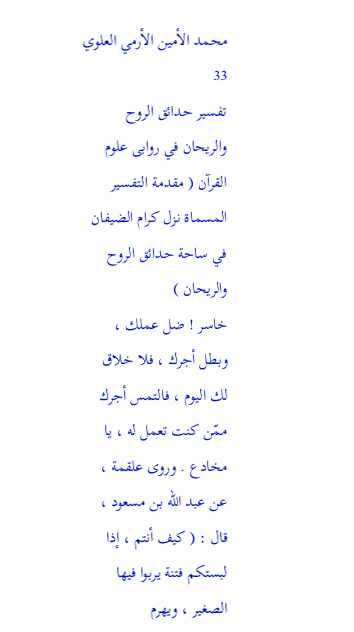محمد الأمين الأرمي العلوي
33
تفسير حدائق الروح والريحان في روابى علوم القرآن ( مقدمة التفسير المسماة نزل كرام الضيفان في ساحة حدائق الروح والريحان )
خاسر ! ضل عملك ، وبطل أجرك ، فلا خلاق لك اليوم ، فالتمس أجرك ممّن كنت تعمل له ، يا مخادع . وروى علقمة ، عن عبد اللّه بن مسعود ، قال : ( كيف أنتم ، إذا لبستكم فتنة يربوا فيها الصغير ، ويهرم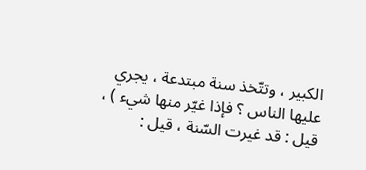الكبير ، وتتّخذ سنة مبتدعة ، يجري عليها الناس ؟ فإذا غيّر منها شيء ) ، قيل : قد غيرت السّنة ، قيل :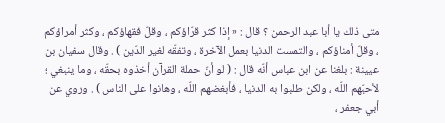متى ذلك يا أبا عبد الرحمن ؟ قال : « إذا كثر قرّاؤكم ، وقلّ فقهاؤكم ، وكثر أمراؤكم ، وقلّ أمناؤكم ، والتمست الدنيا بعمل الآخرة ، وتفقّه لغير الدّين ) . وقال سفيان بن عيينة : بلغنا عن ابن عباس أنّه قال : ( لو أنّ حملة القرآن أخذوه بحقّه ، وما ينبغي ؛ لأحبّهم اللّه ، ولكن طلبوا به الدنيا ، فأبغضهم اللّه ، وهانوا على الناس ) . وروي عن أبي جعفر ،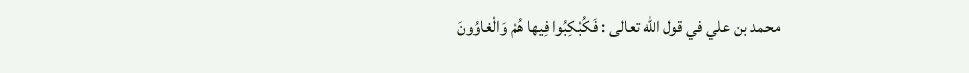محمد بن علي في قول اللّه تعالى : فَكُبْكِبُوا فِيها هُمْ وَالْغاوُونَ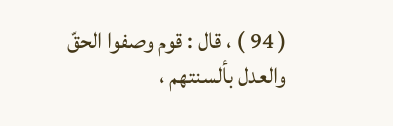( 94 ) ، قال : قوم وصفوا الحقّ والعدل بألسنتهم ،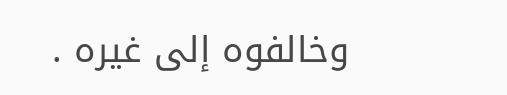وخالفوه إلى غيره .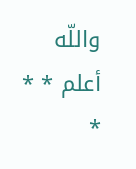واللّه أعلم * * *